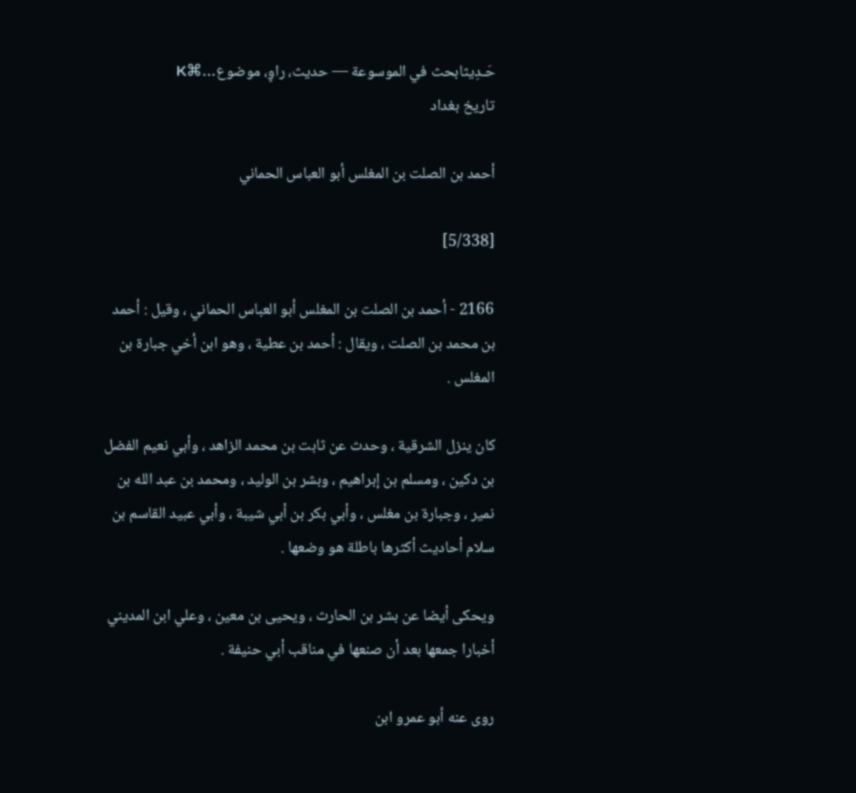حَـدِيثابحث في الموسوعة — حديث، راوٍ، موضوع…⌘K
تاريخ بغداد

أحمد بن الصلت بن المغلس أبو العباس الحماني

[5/338]

2166 - أحمد بن الصلت بن المغلس أبو العباس الحماني ، وقيل : أحمد بن محمد بن الصلت ، ويقال : أحمد بن عطية ، وهو ابن أخي جبارة بن المغلس .

كان ينزل الشرقية ، وحدث عن ثابت بن محمد الزاهد ، وأبي نعيم الفضل بن دكين ، ومسلم بن إبراهيم ، وبشر بن الوليد ، ومحمد بن عبد الله بن نمير ، وجبارة بن مغلس ، وأبي بكر بن أبي شيبة ، وأبي عبيد القاسم بن سلام أحاديث أكثرها باطلة هو وضعها .

ويحكى أيضا عن بشر بن الحارث ، ويحيى بن معين ، وعلي ابن المديني أخبارا جمعها بعد أن صنعها في مناقب أبي حنيفة .

روى عنه أبو عمرو ابن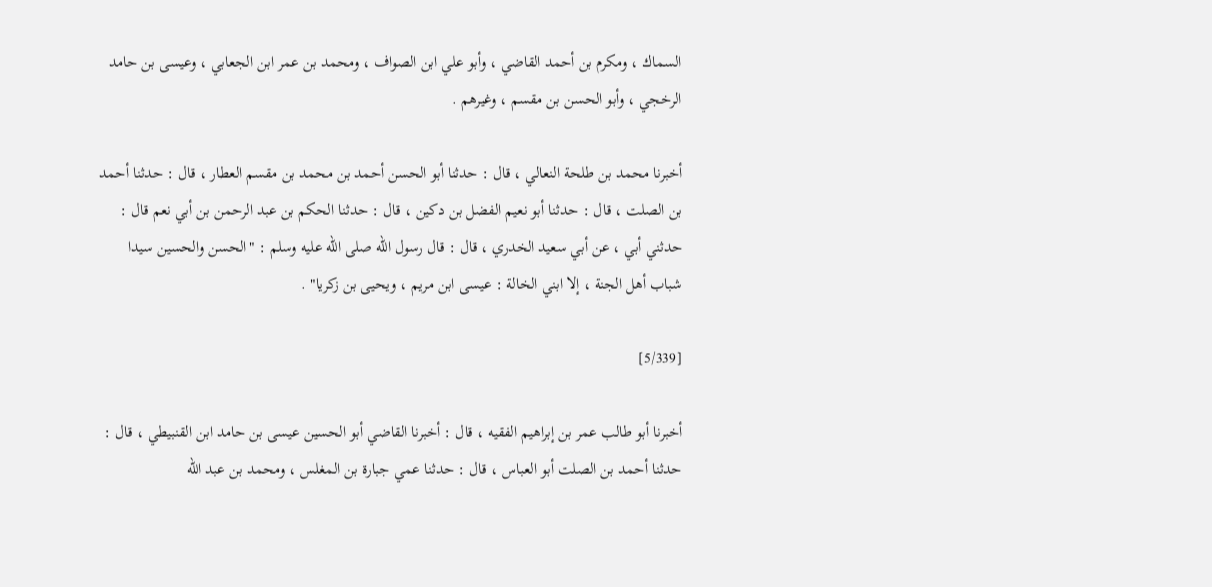السماك ، ومكرم بن أحمد القاضي ، وأبو علي ابن الصواف ، ومحمد بن عمر ابن الجعابي ، وعيسى بن حامد الرخجي ، وأبو الحسن بن مقسم ، وغيرهم .

أخبرنا محمد بن طلحة النعالي ، قال : حدثنا أبو الحسن أحمد بن محمد بن مقسم العطار ، قال : حدثنا أحمد بن الصلت ، قال : حدثنا أبو نعيم الفضل بن دكين ، قال : حدثنا الحكم بن عبد الرحمن بن أبي نعم قال : حدثني أبي ، عن أبي سعيد الخدري ، قال : قال رسول الله صلى الله عليه وسلم : "الحسن والحسين سيدا شباب أهل الجنة ، إلا ابني الخالة : عيسى ابن مريم ، ويحيى بن زكريا" .

[5/339]

أخبرنا أبو طالب عمر بن إبراهيم الفقيه ، قال : أخبرنا القاضي أبو الحسين عيسى بن حامد ابن القنبيطي ، قال : حدثنا أحمد بن الصلت أبو العباس ، قال : حدثنا عمي جبارة بن المغلس ، ومحمد بن عبد الله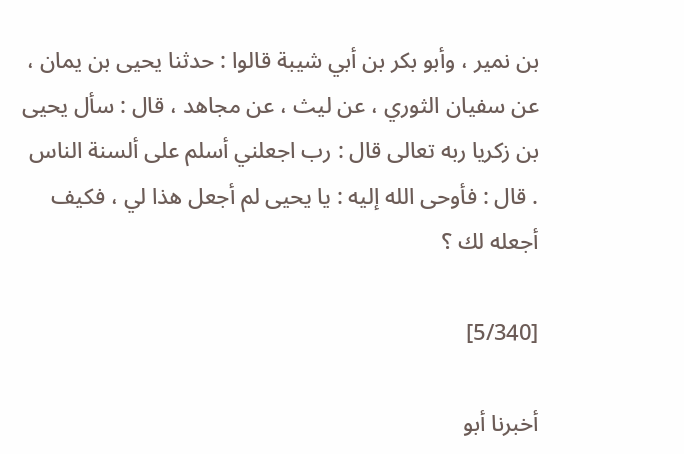بن نمير ، وأبو بكر بن أبي شيبة قالوا : حدثنا يحيى بن يمان ، عن سفيان الثوري ، عن ليث ، عن مجاهد ، قال : سأل يحيى بن زكريا ربه تعالى قال : رب اجعلني أسلم على ألسنة الناس . قال : فأوحى الله إليه : يا يحيى لم أجعل هذا لي ، فكيف أجعله لك ؟

[5/340]

أخبرنا أبو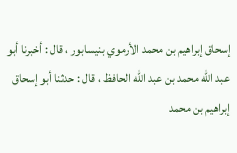إسحاق إبراهيم بن محمد الأرموي بنيسابور ، قال : أخبرنا أبو عبد الله محمد بن عبد الله الحافظ ، قال : حدثنا أبو إسحاق إبراهيم بن محمد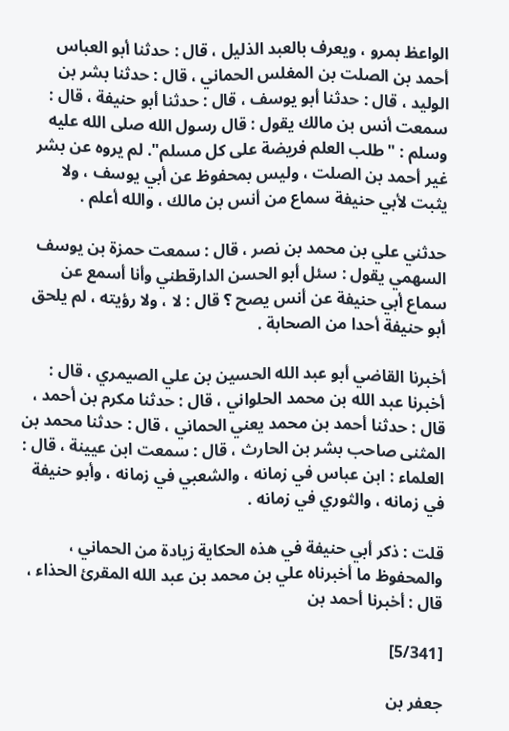الواعظ بمرو ، ويعرف بالعبد الذليل ، قال : حدثنا أبو العباس أحمد بن الصلت بن المغلس الحماني ، قال : حدثنا بشر بن الوليد ، قال : حدثنا أبو يوسف ، قال : حدثنا أبو حنيفة ، قال : سمعت أنس بن مالك يقول : قال رسول الله صلى الله عليه وسلم : "طلب العلم فريضة على كل مسلم". لم يروه عن بشر غير أحمد بن الصلت ، وليس بمحفوظ عن أبي يوسف ، ولا يثبت لأبي حنيفة سماع من أنس بن مالك ، والله أعلم .

حدثني علي بن محمد بن نصر ، قال : سمعت حمزة بن يوسف السهمي يقول : سئل أبو الحسن الدارقطني وأنا أسمع عن سماع أبي حنيفة عن أنس يصح ؟ قال : لا ، ولا رؤيته ، لم يلحق أبو حنيفة أحدا من الصحابة .

أخبرنا القاضي أبو عبد الله الحسين بن علي الصيمري ، قال : أخبرنا عبد الله بن محمد الحلواني ، قال : حدثنا مكرم بن أحمد ، قال : حدثنا أحمد بن محمد يعني الحماني ، قال : حدثنا محمد بن المثنى صاحب بشر بن الحارث ، قال : سمعت ابن عيينة ، قال : العلماء : ابن عباس في زمانه ، والشعبي في زمانه ، وأبو حنيفة في زمانه ، والثوري في زمانه .

قلت : ذكر أبي حنيفة في هذه الحكاية زيادة من الحماني ، والمحفوظ ما أخبرناه علي بن محمد بن عبد الله المقرئ الحذاء ، قال : أخبرنا أحمد بن

[5/341]

جعفر بن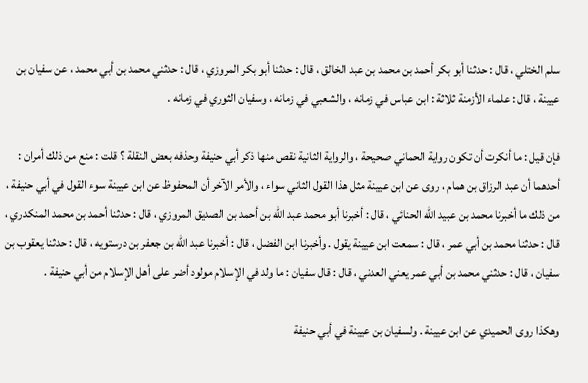سلم الختلي ، قال : حدثنا أبو بكر أحمد بن محمد بن عبد الخالق ، قال : حدثنا أبو بكر المروزي ، قال : حدثني محمد بن أبي محمد ، عن سفيان بن عيينة ، قال : علماء الأزمنة ثلاثة : ابن عباس في زمانه ، والشعبي في زمانه ، وسفيان الثوري في زمانه .

فإن قيل : ما أنكرت أن تكون رواية الحماني صحيحة ، والرواية الثانية نقص منها ذكر أبي حنيفة وحذفه بعض النقلة ؟ قلت : منع من ذلك أمران : أحدهما أن عبد الرزاق بن همام ، روى عن ابن عيينة مثل هذا القول الثاني سواء ، والأمر الآخر أن المحفوظ عن ابن عيينة سوء القول في أبي حنيفة ، من ذلك ما أخبرنا محمد بن عبيد الله الحنائي ، قال : أخبرنا أبو محمد عبد الله بن أحمد بن الصديق المروزي ، قال : حدثنا أحمد بن محمد المنكدري ، قال : حدثنا محمد بن أبي عمر ، قال : سمعت ابن عيينة يقول . وأخبرنا ابن الفضل ، قال : أخبرنا عبد الله بن جعفر بن درستويه ، قال : حدثنا يعقوب بن سفيان ، قال : حدثني محمد بن أبي عمر يعني العدني ، قال : قال سفيان : ما ولد في الإسلام مولود أضر على أهل الإسلام من أبي حنيفة .

وهكذا روى الحميدي عن ابن عيينة . ولسفيان بن عيينة في أبي حنيفة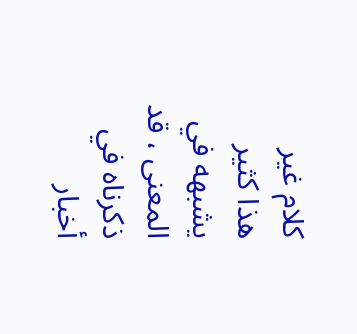كلام غير هذا كثير يشبهه في المعنى ، قد ذكرناه في أخبار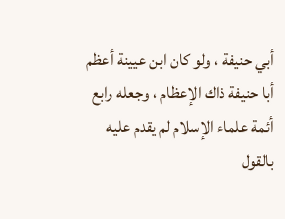أبي حنيفة ، ولو كان ابن عيينة أعظم أبا حنيفة ذاك الإعظام ، وجعله رابع أئمة علماء الإسلام لم يقدم عليه بالقول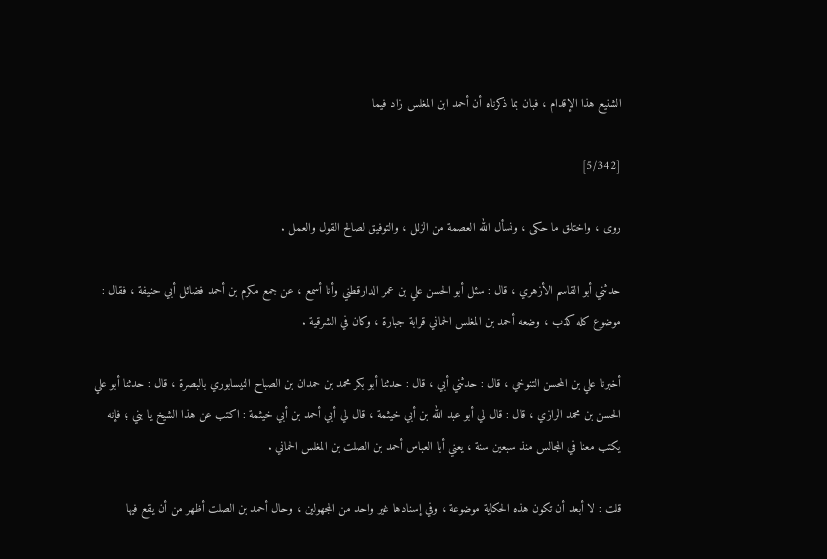الشنيع هذا الإقدام ، فبان بما ذكرناه أن أحمد ابن المغلس زاد فيما

[5/342]

روى ، واختلق ما حكى ، ونسأل الله العصمة من الزلل ، والتوفيق لصالح القول والعمل .

حدثني أبو القاسم الأزهري ، قال : سئل أبو الحسن علي بن عمر الدارقطني وأنا أسمع ، عن جمع مكرم بن أحمد فضائل أبي حنيفة ، فقال : موضوع كله كذب ، وضعه أحمد بن المغلس الحماني قرابة جبارة ، وكان في الشرقية .

أخبرنا علي بن المحسن التنوخي ، قال : حدثني أبي ، قال : حدثنا أبو بكر محمد بن حمدان بن الصباح النيسابوري بالبصرة ، قال : حدثنا أبو علي الحسن بن محمد الرازي ، قال : قال لي أبو عبد الله بن أبي خيثمة ، قال لي أبي أحمد بن أبي خيثمة : اكتب عن هذا الشيخ يا بني ؛ فإنه يكتب معنا في المجالس منذ سبعين سنة ، يعني أبا العباس أحمد بن الصلت بن المغلس الحماني .

قلت : لا أبعد أن تكون هذه الحكاية موضوعة ، وفي إسنادها غير واحد من المجهولين ، وحال أحمد بن الصلت أظهر من أن يقع فيها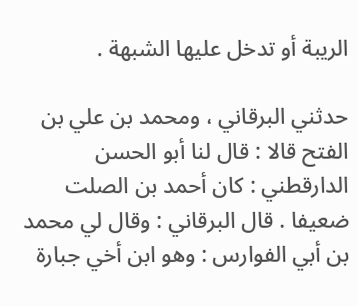الريبة أو تدخل عليها الشبهة .

حدثني البرقاني ، ومحمد بن علي بن الفتح قالا : قال لنا أبو الحسن الدارقطني : كان أحمد بن الصلت ضعيفا . قال البرقاني : وقال لي محمد بن أبي الفوارس : وهو ابن أخي جبارة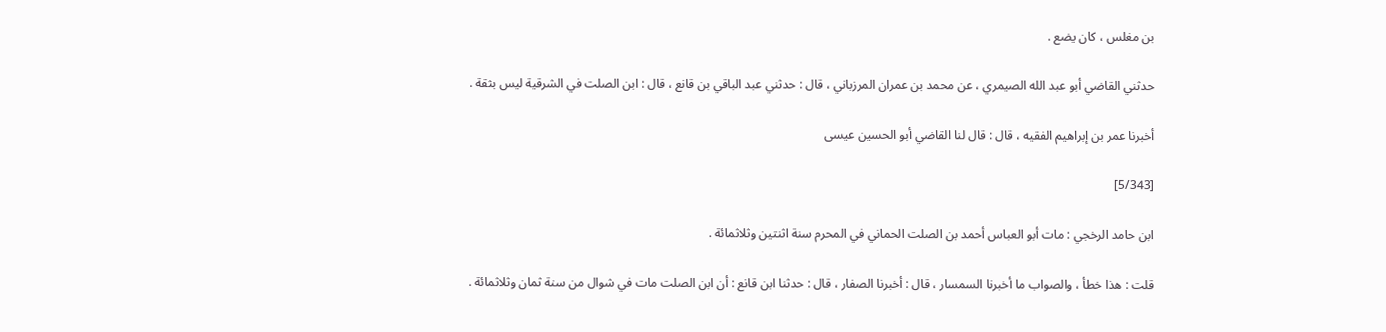بن مغلس ، كان يضع .

حدثني القاضي أبو عبد الله الصيمري ، عن محمد بن عمران المرزباني ، قال : حدثني عبد الباقي بن قانع ، قال : ابن الصلت في الشرقية ليس بثقة .

أخبرنا عمر بن إبراهيم الفقيه ، قال : قال لنا القاضي أبو الحسين عيسى

[5/343]

ابن حامد الرخجي : مات أبو العباس أحمد بن الصلت الحماني في المحرم سنة اثنتين وثلاثمائة .

قلت : هذا خطأ ، والصواب ما أخبرنا السمسار ، قال : أخبرنا الصفار ، قال : حدثنا ابن قانع : أن ابن الصلت مات في شوال من سنة ثمان وثلاثمائة .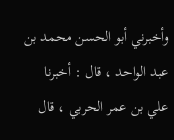وأخبرني أبو الحسن محمد بن عبد الواحد ، قال : أخبرنا علي بن عمر الحربي ، قال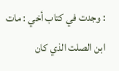: وجدت في كتاب أخي : مات ابن الصلت الذي كان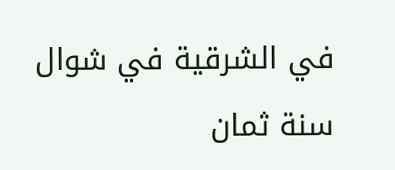في الشرقية في شوال سنة ثمان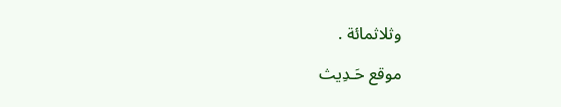وثلاثمائة .

موقع حَـدِيث